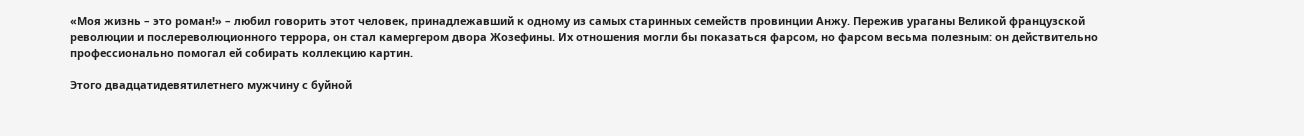«Моя жизнь – это роман!» – любил говорить этот человек, принадлежавший к одному из самых старинных семейств провинции Анжу. Пережив ураганы Великой французской революции и послереволюционного террора, он стал камергером двора Жозефины. Их отношения могли бы показаться фарсом, но фарсом весьма полезным: он действительно профессионально помогал ей собирать коллекцию картин.

Этого двадцатидевятилетнего мужчину с буйной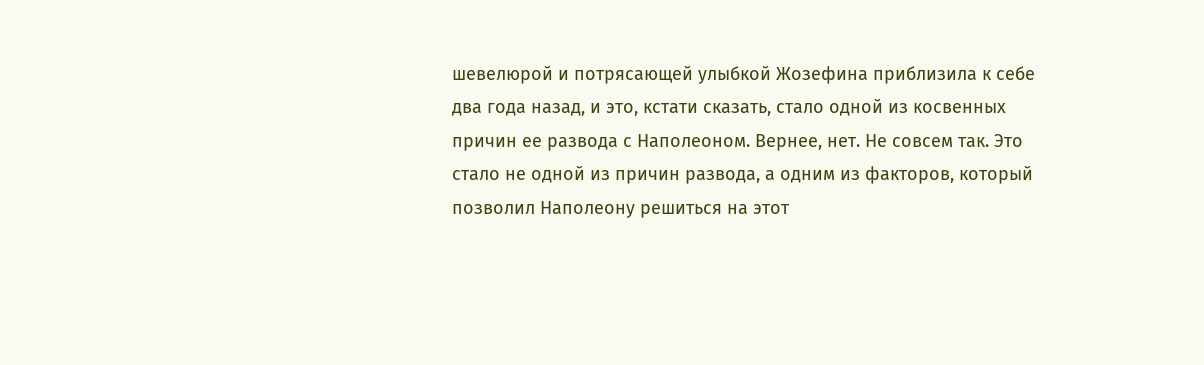шевелюрой и потрясающей улыбкой Жозефина приблизила к себе два года назад, и это, кстати сказать, стало одной из косвенных причин ее развода с Наполеоном. Вернее, нет. Не совсем так. Это стало не одной из причин развода, а одним из факторов, который позволил Наполеону решиться на этот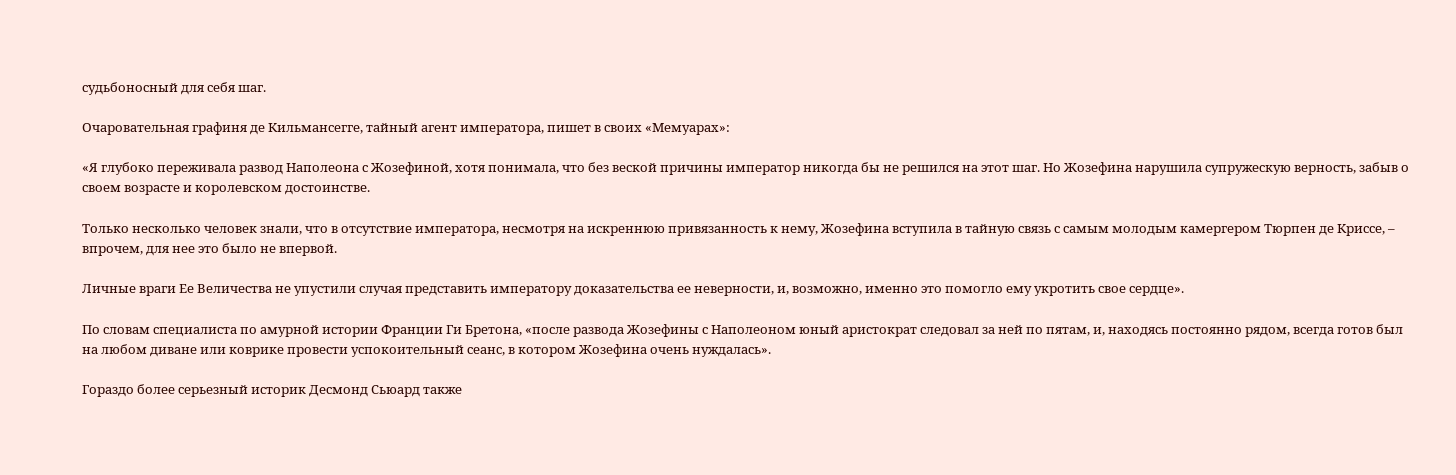судьбоносный для себя шаг.

Очаровательная графиня де Кильмансегге, тайный агент императора, пишет в своих «Мемуарах»:

«Я глубоко переживала развод Наполеона с Жозефиной, хотя понимала, что без веской причины император никогда бы не решился на этот шаг. Но Жозефина нарушила супружескую верность, забыв о своем возрасте и королевском достоинстве.

Только несколько человек знали, что в отсутствие императора, несмотря на искреннюю привязанность к нему, Жозефина вступила в тайную связь с самым молодым камергером Тюрпен де Криссе, – впрочем, для нее это было не впервой.

Личные враги Ее Величества не упустили случая представить императору доказательства ее неверности, и, возможно, именно это помогло ему укротить свое сердце».

По словам специалиста по амурной истории Франции Ги Бретона, «после развода Жозефины с Наполеоном юный аристократ следовал за ней по пятам, и, находясь постоянно рядом, всегда готов был на любом диване или коврике провести успокоительный сеанс, в котором Жозефина очень нуждалась».

Гораздо более серьезный историк Десмонд Сьюард также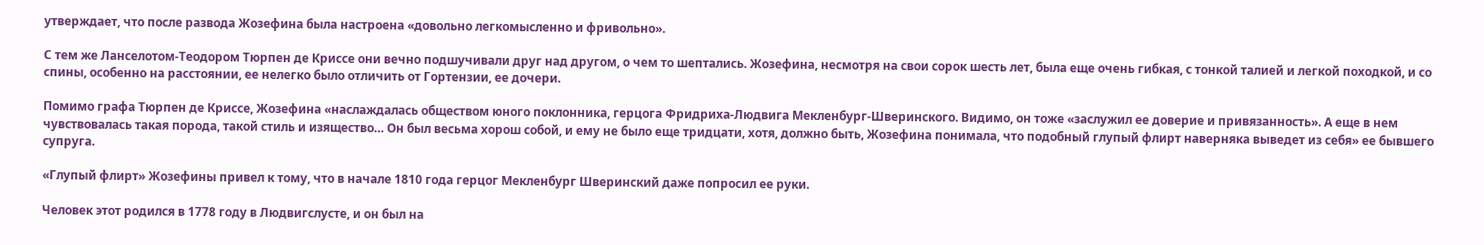утверждает, что после развода Жозефина была настроена «довольно легкомысленно и фривольно».

С тем же Ланселотом-Теодором Тюрпен де Криссе они вечно подшучивали друг над другом, о чем то шептались. Жозефина, несмотря на свои сорок шесть лет, была еще очень гибкая, с тонкой талией и легкой походкой, и со спины, особенно на расстоянии, ее нелегко было отличить от Гортензии, ее дочери.

Помимо графа Тюрпен де Криссе, Жозефина «наслаждалась обществом юного поклонника, герцога Фридриха-Людвига Мекленбург-Шверинского. Видимо, он тоже «заслужил ее доверие и привязанность». А еще в нем чувствовалась такая порода, такой стиль и изящество… Он был весьма хорош собой, и ему не было еще тридцати, хотя, должно быть, Жозефина понимала, что подобный глупый флирт наверняка выведет из себя» ее бывшего супруга.

«Глупый флирт» Жозефины привел к тому, что в начале 1810 года герцог Мекленбург Шверинский даже попросил ее руки.

Человек этот родился в 1778 году в Людвигслусте, и он был на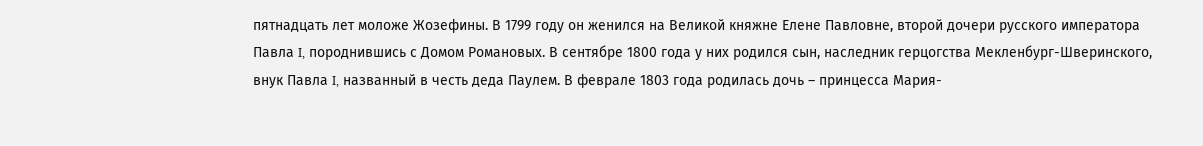пятнадцать лет моложе Жозефины. В 1799 году он женился на Великой княжне Елене Павловне, второй дочери русского императора Павла I, породнившись с Домом Романовых. В сентябре 1800 года у них родился сын, наследник герцогства Мекленбург-Шверинского, внук Павла I, названный в честь деда Паулем. В феврале 1803 года родилась дочь – принцесса Мария-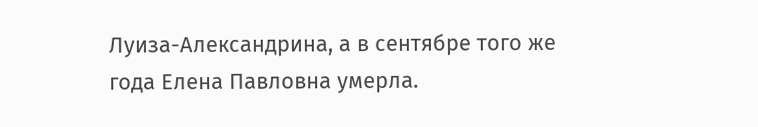Луиза-Александрина, а в сентябре того же года Елена Павловна умерла.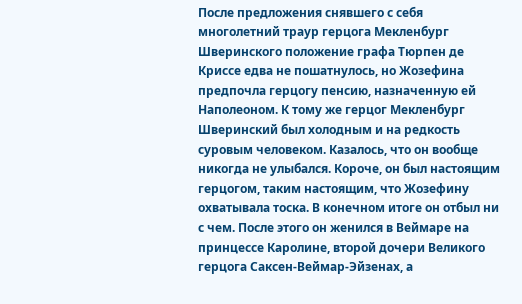После предложения снявшего с себя многолетний траур герцога Мекленбург Шверинского положение графа Тюрпен де Криссе едва не пошатнулось, но Жозефина предпочла герцогу пенсию, назначенную ей Наполеоном. К тому же герцог Мекленбург Шверинский был холодным и на редкость суровым человеком. Казалось, что он вообще никогда не улыбался. Короче, он был настоящим герцогом, таким настоящим, что Жозефину охватывала тоска. В конечном итоге он отбыл ни с чем. После этого он женился в Веймаре на принцессе Каролине, второй дочери Великого герцога Саксен-Веймар-Эйзенах, а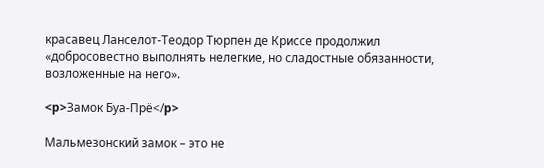красавец Ланселот-Теодор Тюрпен де Криссе продолжил «добросовестно выполнять нелегкие, но сладостные обязанности, возложенные на него».

<p>Замок Буа-Прё</p>

Мальмезонский замок – это не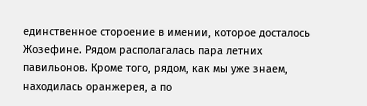единственное стороение в имении, которое досталось Жозефине. Рядом располагалась пара летних павильонов. Кроме того, рядом, как мы уже знаем, находилась оранжерея, а по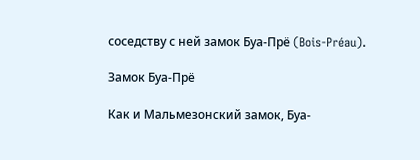соседству с ней замок Буа-Прё (Bois-Préau).

Замок Буа-Прё

Как и Мальмезонский замок, Буа-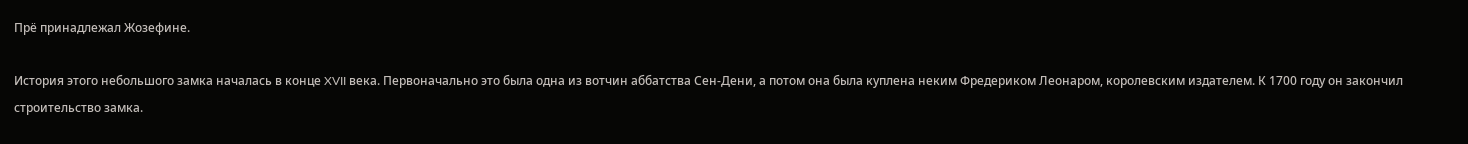Прё принадлежал Жозефине.

История этого небольшого замка началась в конце XVII века. Первоначально это была одна из вотчин аббатства Сен-Дени, а потом она была куплена неким Фредериком Леонаром, королевским издателем. К 1700 году он закончил строительство замка.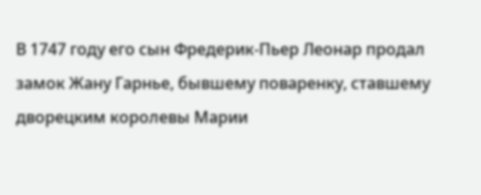В 1747 году его сын Фредерик-Пьер Леонар продал замок Жану Гарнье, бывшему поваренку, ставшему дворецким королевы Марии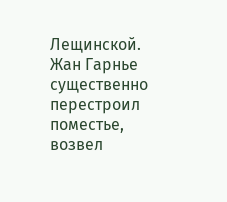Лещинской. Жан Гарнье существенно перестроил поместье, возвел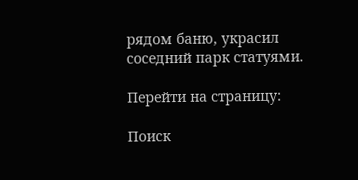рядом баню, украсил соседний парк статуями.

Перейти на страницу:

Поиск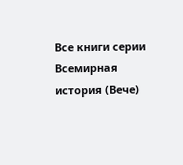Все книги серии Всемирная история (Вече)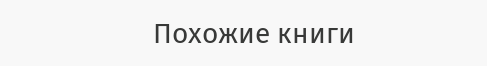Похожие книги